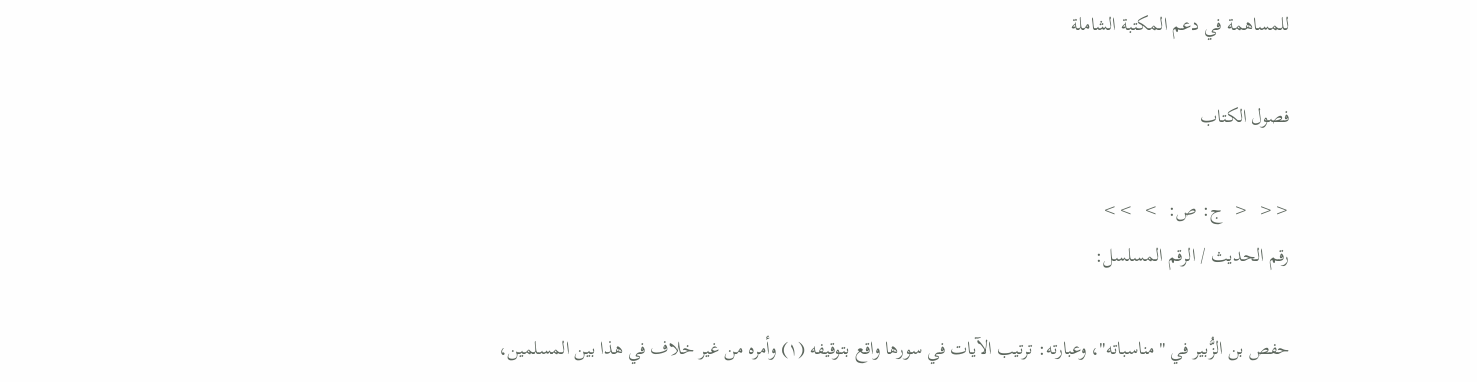للمساهمة في دعم المكتبة الشاملة

فصول الكتاب

<<  <  ج: ص:  >  >>
رقم الحديث / الرقم المسلسل:

حفص بن الزُّبير في "مناسباته"، وعبارته: ترتيب الآيات في سورها واقع بتوقيفه (١) وأمره من غير خلاف في هذا بين المسلمين،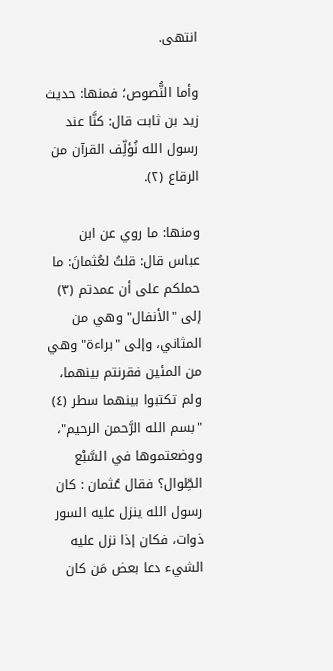انتهى.

وأما النُّصوص؛ فمنها: حديث زيد بن ثابت قال: كنَّا عند رسول الله نُؤلِّف القرآن من الرقاع (٢).

ومنها: ما روي عن ابن عباس قال: قلتُ لعُثمانَ: ما حملكم على أن عمدتم (٣) إلى "الأنفال" وهي من المثاني، وإلى "براءة" وهي من المئين فقرنتم بينهما، ولم تكتبوا بينهما سطر (٤) "بسم الله الرَّحمن الرحيم"، ووضعتموها في السَّبْع الطِّوال؟ فقال عُثمان : كان رسول الله ينزل عليه السور ذوات، فكان إذا نزل عليه الشيء دعا بعض مَن كان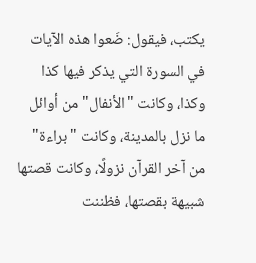يكتب، فيقول: ضَعوا هذه الآيات في السورة التي يذكر فيها كذا وكذا، وكانت "الأنفال" من أوائل ما نزل بالمدينة، وكانت "براءة" من آخر القرآن نزولًا، وكانت قصتها شبيهة بقصتها، فظننت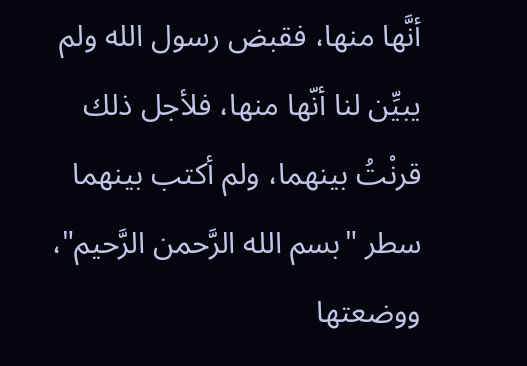أنَّها منها، فقبض رسول الله ولم يبيِّن لنا أنّها منها، فلأجل ذلك قرنْتُ بينهما، ولم أكتب بينهما سطر "بسم الله الرَّحمن الرَّحيم"، ووضعتها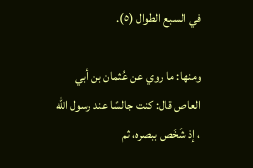في السبع الطوال (٥).

ومنها: ما روي عن عُثمان بن أبي العاص قال: كنت جالسًا عند رسول الله ، إذ شَخَص ببصره، ثم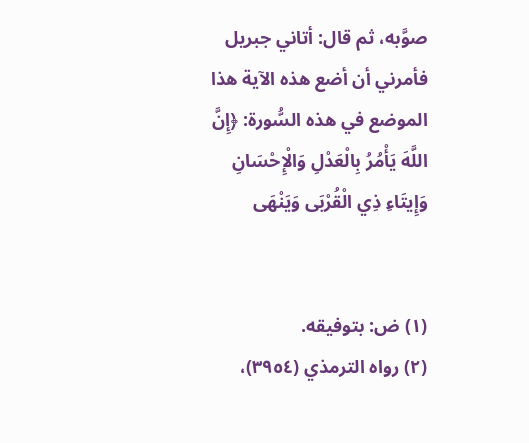صوَّبه، ثم قال: أتاني جبريل فأمرني أن أضع هذه الآية هذا الموضع في هذه السُّورة: ﴿إِنَّ اللَّهَ يَأْمُرُ بِالْعَدْلِ وَالْإِحْسَانِ وَإِيتَاءِ ذِي الْقُرْبَى وَيَنْهَى


(١) ض: بتوفيقه.
(٢) رواه الترمذي (٣٩٥٤)،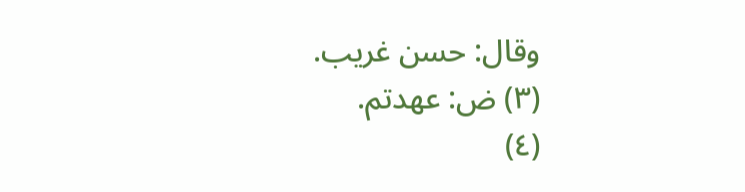وقال: حسن غريب.
(٣) ض: عهدتم.
(٤)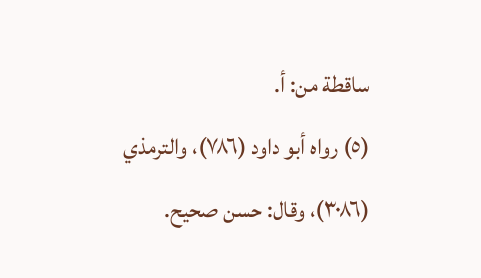ساقطة من: أ.
(٥) رواه أبو داود (٧٨٦)، والترمذي (٣٠٨٦)، وقال: حسن صحيح.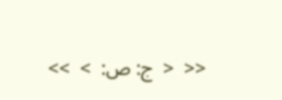<<  <  ج: ص:  >  >>